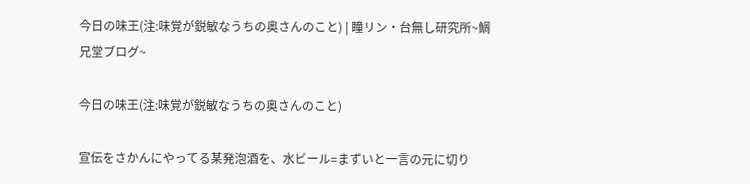今日の味王(注:味覚が鋭敏なうちの奥さんのこと) | 瞳リン・台無し研究所~鯛兄堂ブログ~

今日の味王(注:味覚が鋭敏なうちの奥さんのこと)

宣伝をさかんにやってる某発泡酒を、水ビール=まずいと一言の元に切り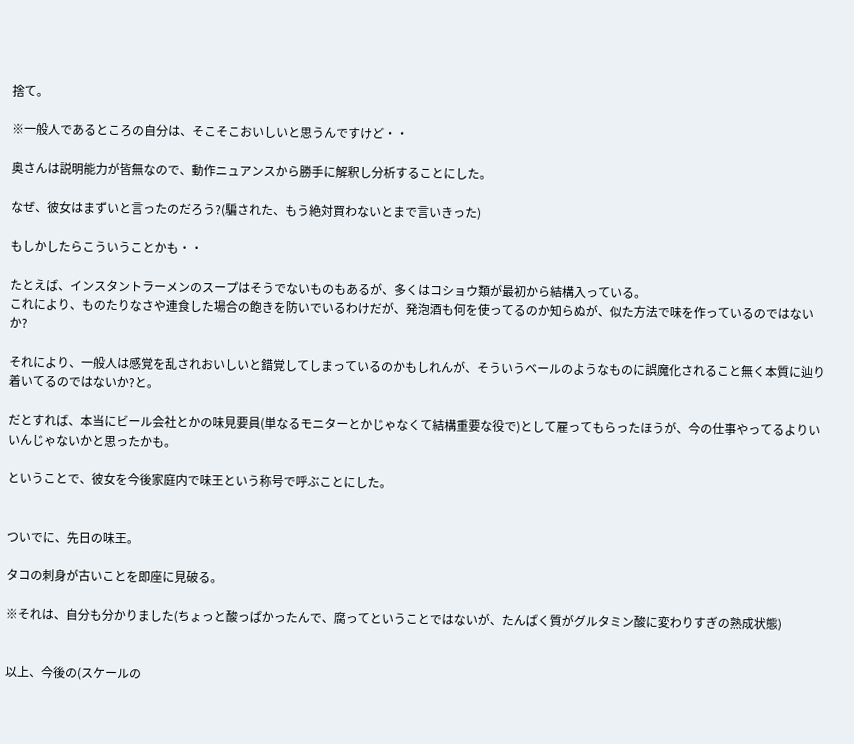捨て。

※一般人であるところの自分は、そこそこおいしいと思うんですけど・・

奥さんは説明能力が皆無なので、動作ニュアンスから勝手に解釈し分析することにした。

なぜ、彼女はまずいと言ったのだろう?(騙された、もう絶対買わないとまで言いきった)

もしかしたらこういうことかも・・

たとえば、インスタントラーメンのスープはそうでないものもあるが、多くはコショウ類が最初から結構入っている。
これにより、ものたりなさや連食した場合の飽きを防いでいるわけだが、発泡酒も何を使ってるのか知らぬが、似た方法で味を作っているのではないか?

それにより、一般人は感覚を乱されおいしいと錯覚してしまっているのかもしれんが、そういうベールのようなものに誤魔化されること無く本質に辿り着いてるのではないか?と。

だとすれば、本当にビール会社とかの味見要員(単なるモニターとかじゃなくて結構重要な役で)として雇ってもらったほうが、今の仕事やってるよりいいんじゃないかと思ったかも。

ということで、彼女を今後家庭内で味王という称号で呼ぶことにした。


ついでに、先日の味王。

タコの刺身が古いことを即座に見破る。

※それは、自分も分かりました(ちょっと酸っぱかったんで、腐ってということではないが、たんぱく質がグルタミン酸に変わりすぎの熟成状態)


以上、今後の(スケールの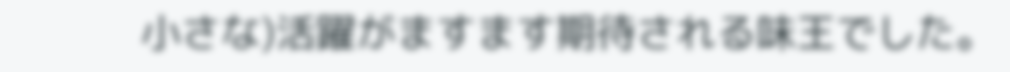小さな)活躍がますます期待される味王でした。